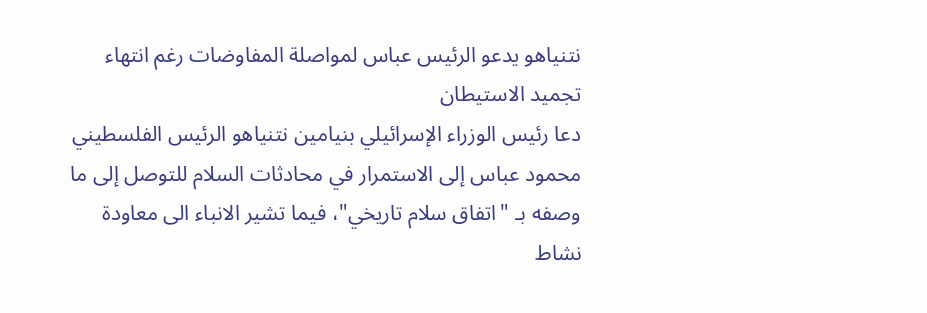نتنياهو يدعو الرئيس عباس لمواصلة المفاوضات رغم انتهاء تجميد الاستيطان
دعا رئيس الوزراء الإسرائيلي بنيامين نتنياهو الرئيس الفلسطيني محمود عباس إلى الاستمرار في محادثات السلام للتوصل إلى ما وصفه بـ "اتفاق سلام تاريخي"، فيما تشير الانباء الى معاودة نشاط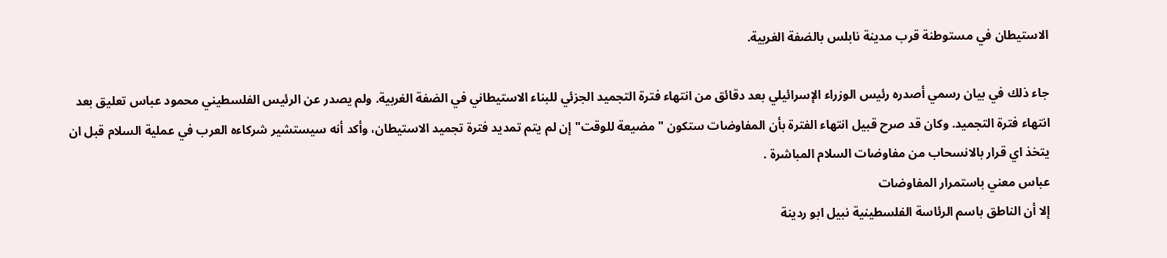الاستيطان في مستوطنة قرب مدينة نابلس بالضفة الغربية.

جاء ذلك في بيان رسمي أصدره رئيس الوزراء الإسرائيلي بعد دقائق من انتهاء فترة التجميد الجزئي للبناء الاستيطاني في الضفة الغربية. ولم يصدر عن الرئيس الفلسطيني محمود عباس تعليق بعد انتهاء فترة التجميد. وكان قد صرح قبيل انتهاء الفترة بأن المفاوضات ستكون "مضيعة للوقت" إن لم يتم تمديد فترة تجميد الاستيطان، وأكد أنه سيستشير شركاءه العرب في عملية السلام قبل ان يتخذ اي قرار بالانسحاب من مفاوضات السلام المباشرة .
عباس معني باستمرار المفاوضات
إلا أن الناطق باسم الرئاسة الفلسطينية نبيل ابو ردينة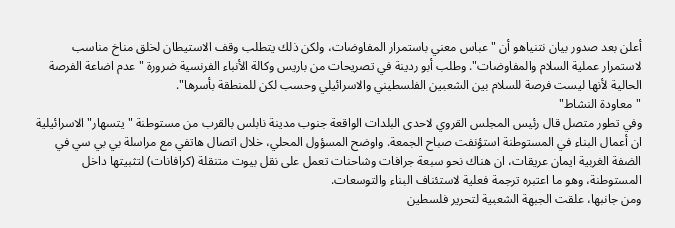أعلن بعد صدور بيان نتنياهو أن "عباس معني باستمرار المفاوضات، ولكن ذلك يتطلب وقف الاستيطان لخلق مناخ مناسب لاستمرار عملية السلام والمفاوضات". وطلب أبو ردينة في تصريحات من باريس وكالة الأنباء الفرنسية ضرورة "عدم اضاعة الفرصة الحالية لأنها ليست فرصة للسلام بين الشعبين الفلسطيني والاسرائيلي وحسب لكن للمنطقة بأسرها".
"معاودة النشاط"
وفي تطور متصل قال رئيس المجلس القروي لاحدى البلدات الواقعة جنوب مدينة نابلس بالقرب من مستوطنة "يتسهار" الاسرائيلية ان أعمال البناء في المستوطنة استؤنفت صباح الجمعة. واوضح المسؤول المحلي، خلال اتصال هاتفي مع مراسلة بي بي سي في الضفة الغربية ايمان عريقات، ان هناك نحو سبعة جرافات وشاحنات تعمل على نقل بيوت متنقلة (كرافانات) لتثبيتها داخل المستوطنة، وهو ما اعتبره ترجمة فعلية لاستئناف البناء والتوسعات.
ومن جانبها، علقت الجبهة الشعبية لتحرير فلسطين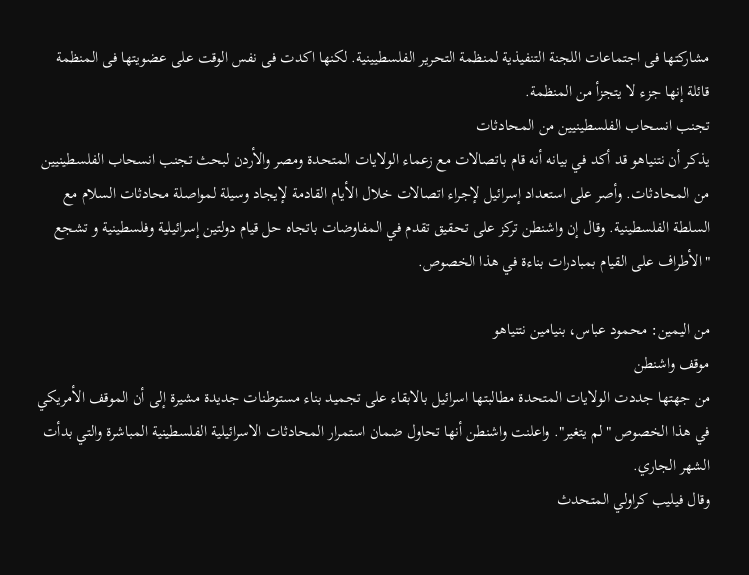مشاركتها فى اجتماعات اللجنة التنفيذية لمنظمة التحرير الفلسطيينية. لكنها اكدت فى نفس الوقت على عضويتها فى المنظمة قائلة إنها جزء لا يتجزأ من المنظمة.
تجنب انسحاب الفلسطينيين من المحادثات
يذكر أن نتنياهو قد أكد في بيانه أنه قام باتصالات مع زعماء الولايات المتحدة ومصر والأردن لبحث تجنب انسحاب الفلسطينيين من المحادثات. وأصر على استعداد إسرائيل لإجراء اتصالات خلال الأيام القادمة لإيجاد وسيلة لمواصلة محادثات السلام مع السلطة الفلسطينية. وقال إن واشنطن تركز على تحقيق تقدم في المفاوضات باتجاه حل قيام دولتين إسرائيلية وفلسطينية و تشجع "الأطراف على القيام بمبادرات بناءة في هذا الخصوص.

من اليمين: محمود عباس، بنيامين نتنياهو
موقف واشنطن
من جهتها جددت الولايات المتحدة مطالبتها اسرائيل بالابقاء على تجميد بناء مستوطنات جديدة مشيرة إلى أن الموقف الأمريكي في هذا الخصوص "لم يتغير". واعلنت واشنطن أنها تحاول ضمان استمرار المحادثات الاسرائيلية الفلسطينية المباشرة والتي بدأت الشهر الجاري.
وقال فيليب كراولي المتحدث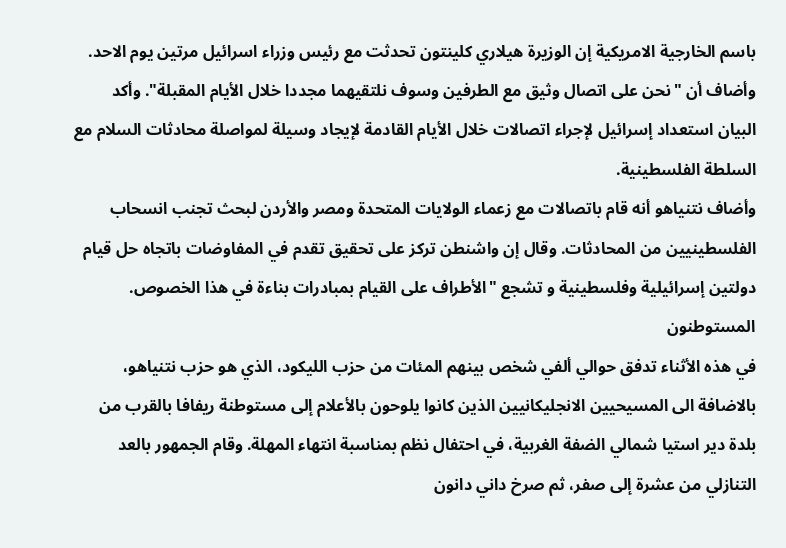باسم الخارجية الامريكية إن الوزيرة هيلاري كلينتون تحدثت مع رئيس وزراء اسرائيل مرتين يوم الاحد. وأضاف أن "نحن على اتصال وثيق مع الطرفين وسوف نلتقيهما مجددا خلال الأيام المقبلة". وأكد البيان استعداد إسرائيل لإجراء اتصالات خلال الأيام القادمة لإيجاد وسيلة لمواصلة محادثات السلام مع السلطة الفلسطينية.
وأضاف نتنياهو أنه قام باتصالات مع زعماء الولايات المتحدة ومصر والأردن لبحث تجنب انسحاب الفلسطينيين من المحادثات. وقال إن واشنطن تركز على تحقيق تقدم في المفاوضات باتجاه حل قيام دولتين إسرائيلية وفلسطينية و تشجع "الأطراف على القيام بمبادرات بناءة في هذا الخصوص.
المستوطنون
في هذه الأثناء تدفق حوالي ألفي شخص بينهم المئات من حزب الليكود، الذي هو حزب نتنياهو، بالاضافة الى المسيحيين الانجليكانيين الذين كانوا يلوحون بالأعلام إلى مستوطنة ريفافا بالقرب من بلدة دير استيا شمالي الضفة الغربية، في احتفال نظم بمناسبة انتهاء المهلة. وقام الجمهور بالعد التنازلي من عشرة إلى صفر، ثم صرخ داني دانون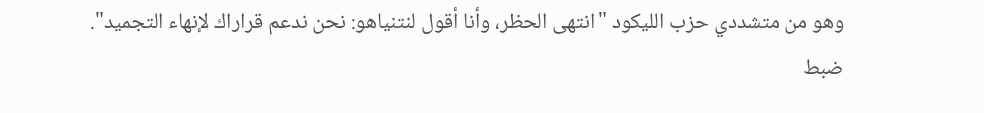وهو من متشددي حزب الليكود "انتهى الحظر، وأنا أقول لنتنياهو: نحن ندعم قراراك لإنهاء التجميد".
ضبط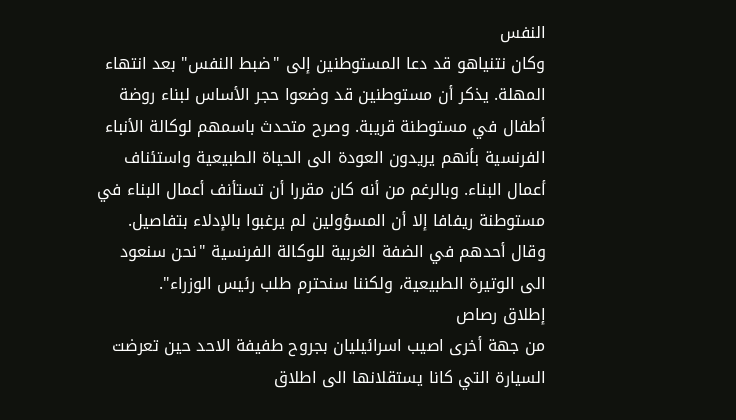النفس
وكان نتنياهو قد دعا المستوطنين إلى "ضبط النفس" بعد انتهاء المهلة. يذكر أن مستوطنين قد وضعوا حجر الأساس لبناء روضة أطفال في مستوطنة قريبة. وصرح متحدث باسمهم لوكالة الأنباء الفرنسية بأنهم يريدون العودة الى الحياة الطبيعية واستئناف أعمال البناء. وبالرغم من أنه كان مقررا أن تستأنف أعمال البناء في مستوطنة ريفافا إلا أن المسؤولين لم يرغبوا بالإدلاء بتفاصيل. وقال أحدهم في الضفة الغربية للوكالة الفرنسية "نحن سنعود الى الوتيرة الطبيعية، ولكننا سنحترم طلب رئيس الوزراء".
إطلاق رصاص
من جهة أخرى اصيب اسرائيليان بجروح طفيفة الاحد حين تعرضت السيارة التي كانا يستقلانها الى اطلاق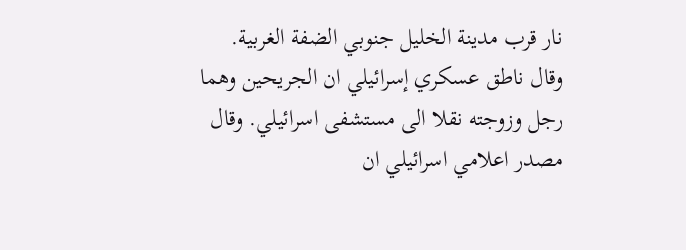نار قرب مدينة الخليل جنوبي الضفة الغربية.
وقال ناطق عسكري إسرائيلي ان الجريحين وهما رجل وزوجته نقلا الى مستشفى اسرائيلي. وقال مصدر اعلامي اسرائيلي ان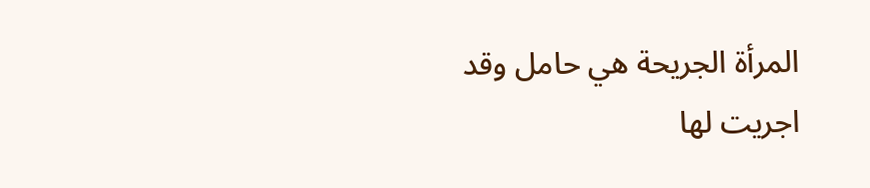المرأة الجريحة هي حامل وقد اجريت لها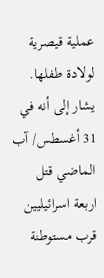عملية قيصرية لولادة طفلها. يشار إلى أنه في 31 أغسطس/ آب الماضي قتل اربعة اسرائيليين قرب مستوطنة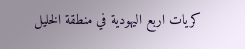كريات اربع اليهودية في منطقة الخليل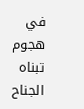في هجوم تبناه الجناح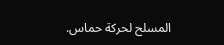المسلح لحركة حماس.